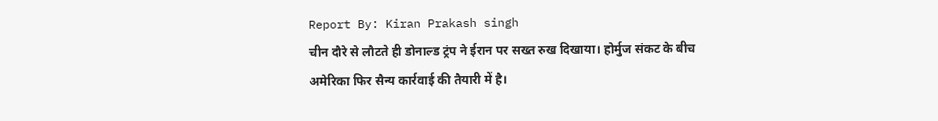Report By: Kiran Prakash singh
चीन दौरे से लौटते ही डोनाल्ड ट्रंप ने ईरान पर सख्त रुख दिखाया। होर्मुज संकट के बीच अमेरिका फिर सैन्य कार्रवाई की तैयारी में है।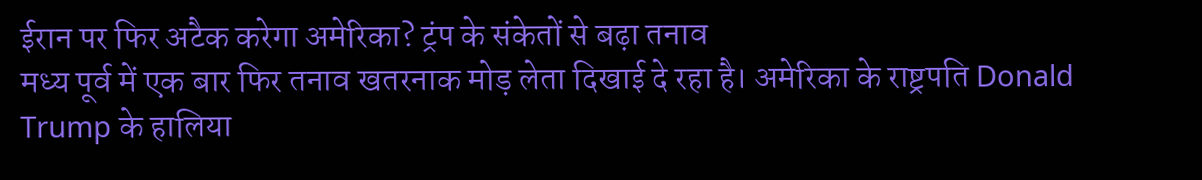ईरान पर फिर अटैक करेगा अमेरिका? ट्रंप के संकेतों से बढ़ा तनाव
मध्य पूर्व में एक बार फिर तनाव खतरनाक मोड़ लेता दिखाई दे रहा है। अमेरिका के राष्ट्रपति Donald Trump के हालिया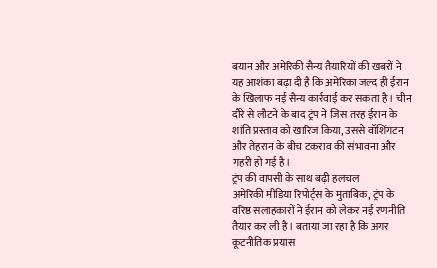बयान और अमेरिकी सैन्य तैयारियों की खबरों ने यह आशंका बढ़ा दी है कि अमेरिका जल्द ही ईरान के खिलाफ नई सैन्य कार्रवाई कर सकता है। चीन दौरे से लौटने के बाद ट्रंप ने जिस तरह ईरान के शांति प्रस्ताव को खारिज किया, उससे वॉशिंगटन और तेहरान के बीच टकराव की संभावना और गहरी हो गई है।
ट्रंप की वापसी के साथ बढ़ी हलचल
अमेरिकी मीडिया रिपोर्ट्स के मुताबिक, ट्रंप के वरिष्ठ सलाहकारों ने ईरान को लेकर नई रणनीति तैयार कर ली है। बताया जा रहा है कि अगर कूटनीतिक प्रयास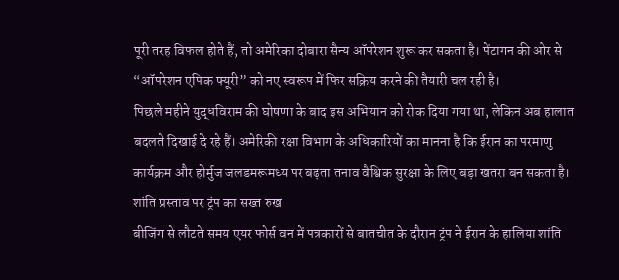पूरी तरह विफल होते हैं, तो अमेरिका दोबारा सैन्य ऑपरेशन शुरू कर सकता है। पेंटागन की ओर से “ऑपरेशन एपिक फ्यूरी” को नए स्वरूप में फिर सक्रिय करने की तैयारी चल रही है।
पिछले महीने युद्धविराम की घोषणा के बाद इस अभियान को रोक दिया गया था, लेकिन अब हालात बदलते दिखाई दे रहे हैं। अमेरिकी रक्षा विभाग के अधिकारियों का मानना है कि ईरान का परमाणु कार्यक्रम और होर्मुज जलडमरूमध्य पर बढ़ता तनाव वैश्विक सुरक्षा के लिए बड़ा खतरा बन सकता है।
शांति प्रस्ताव पर ट्रंप का सख्त रुख
बीजिंग से लौटते समय एयर फोर्स वन में पत्रकारों से बातचीत के दौरान ट्रंप ने ईरान के हालिया शांति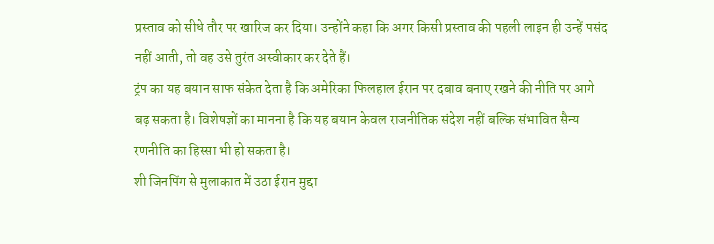प्रस्ताव को सीधे तौर पर खारिज कर दिया। उन्होंने कहा कि अगर किसी प्रस्ताव की पहली लाइन ही उन्हें पसंद नहीं आती, तो वह उसे तुरंत अस्वीकार कर देते हैं।
ट्रंप का यह बयान साफ संकेत देता है कि अमेरिका फिलहाल ईरान पर दबाव बनाए रखने की नीति पर आगे बढ़ सकता है। विशेषज्ञों का मानना है कि यह बयान केवल राजनीतिक संदेश नहीं बल्कि संभावित सैन्य रणनीति का हिस्सा भी हो सकता है।
शी जिनपिंग से मुलाकात में उठा ईरान मुद्दा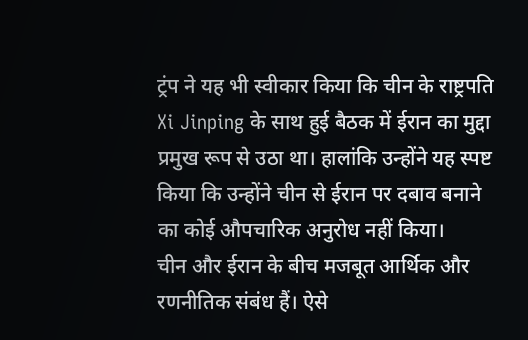ट्रंप ने यह भी स्वीकार किया कि चीन के राष्ट्रपति Xi Jinping के साथ हुई बैठक में ईरान का मुद्दा प्रमुख रूप से उठा था। हालांकि उन्होंने यह स्पष्ट किया कि उन्होंने चीन से ईरान पर दबाव बनाने का कोई औपचारिक अनुरोध नहीं किया।
चीन और ईरान के बीच मजबूत आर्थिक और रणनीतिक संबंध हैं। ऐसे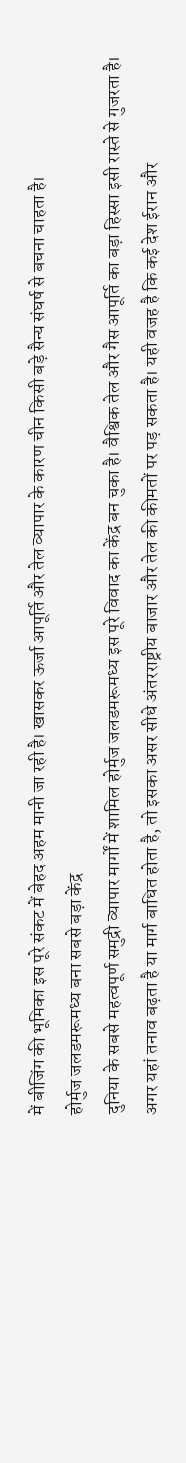में बीजिंग की भूमिका इस पूरे संकट में बेहद अहम मानी जा रही है। खासकर ऊर्जा आपूर्ति और तेल व्यापार के कारण चीन किसी बड़े सैन्य संघर्ष से बचना चाहता है।
होर्मुज जलडमरूमध्य बना सबसे बड़ा केंद्र
दुनिया के सबसे महत्वपूर्ण समुद्री व्यापार मार्गों में शामिल होर्मुज जलडमरूमध्य इस पूरे विवाद का केंद्र बन चुका है। वैश्विक तेल और गैस आपूर्ति का बड़ा हिस्सा इसी रास्ते से गुजरता है।
अगर यहां तनाव बढ़ता है या मार्ग बाधित होता है, तो इसका असर सीधे अंतरराष्ट्रीय बाजार और तेल की कीमतों पर पड़ सकता है। यही वजह है कि कई देश ईरान और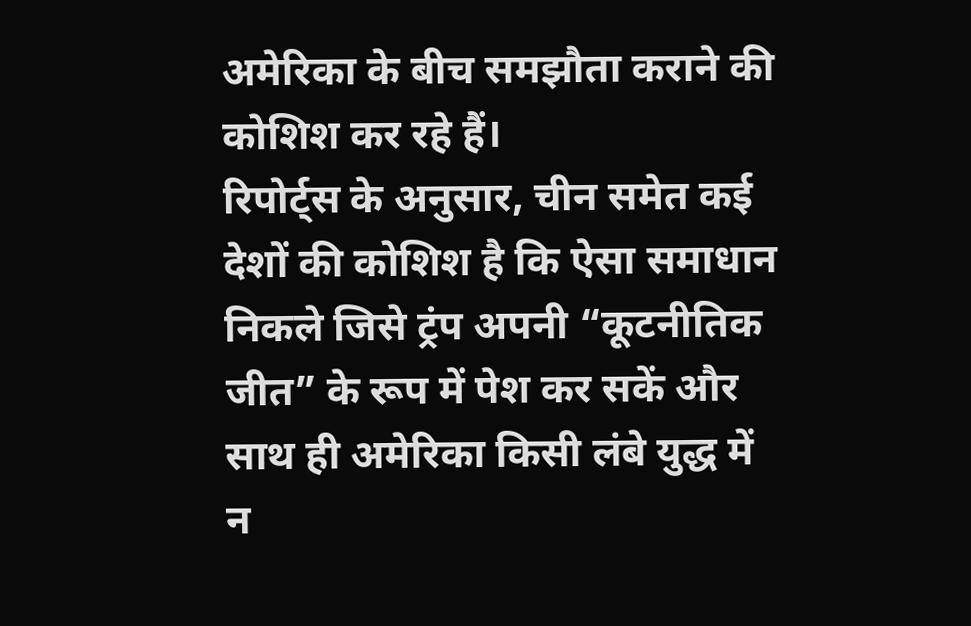अमेरिका के बीच समझौता कराने की कोशिश कर रहे हैं।
रिपोर्ट्स के अनुसार, चीन समेत कई देशों की कोशिश है कि ऐसा समाधान निकले जिसे ट्रंप अपनी “कूटनीतिक जीत” के रूप में पेश कर सकें और साथ ही अमेरिका किसी लंबे युद्ध में न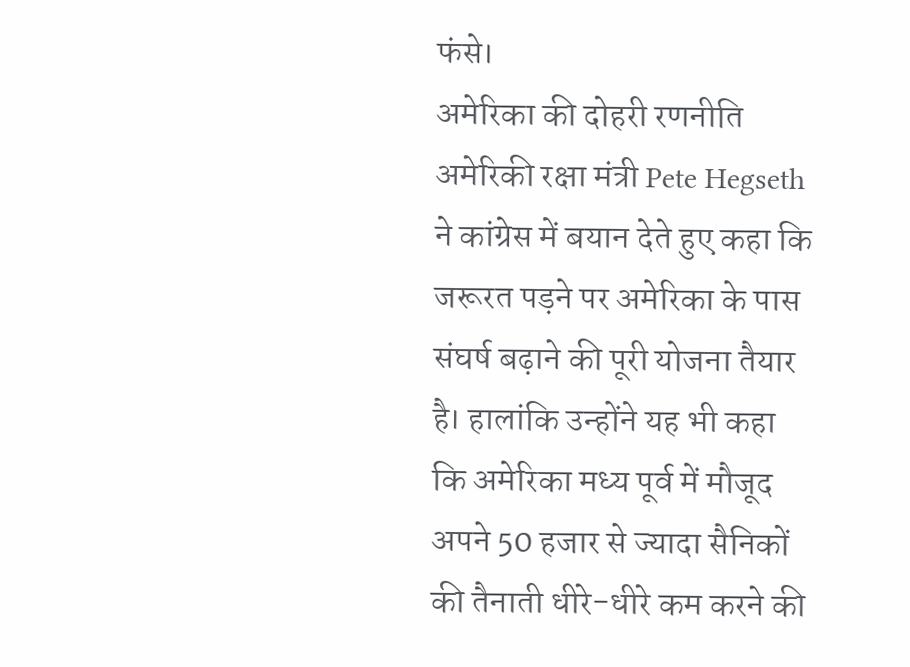फंसे।
अमेरिका की दोहरी रणनीति
अमेरिकी रक्षा मंत्री Pete Hegseth ने कांग्रेस में बयान देते हुए कहा कि जरूरत पड़ने पर अमेरिका के पास संघर्ष बढ़ाने की पूरी योजना तैयार है। हालांकि उन्होंने यह भी कहा कि अमेरिका मध्य पूर्व में मौजूद अपने 50 हजार से ज्यादा सैनिकों की तैनाती धीरे-धीरे कम करने की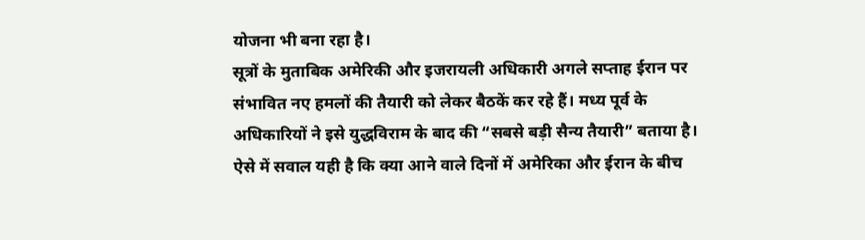योजना भी बना रहा है।
सूत्रों के मुताबिक अमेरिकी और इजरायली अधिकारी अगले सप्ताह ईरान पर संभावित नए हमलों की तैयारी को लेकर बैठकें कर रहे हैं। मध्य पूर्व के अधिकारियों ने इसे युद्धविराम के बाद की “सबसे बड़ी सैन्य तैयारी” बताया है।
ऐसे में सवाल यही है कि क्या आने वाले दिनों में अमेरिका और ईरान के बीच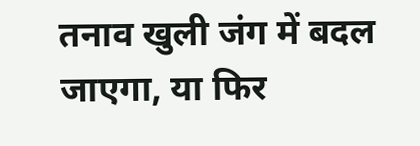तनाव खुली जंग में बदल जाएगा, या फिर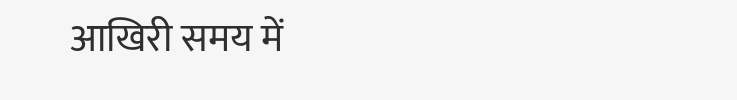आखिरी समय में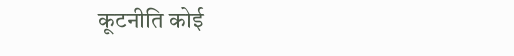कूटनीति कोई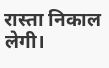रास्ता निकाल लेगी।